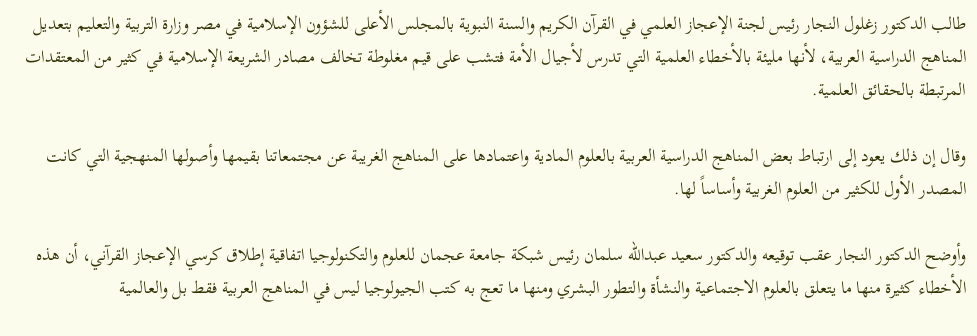طالب الدكتور زغلول النجار رئيس لجنة الإعجاز العلمي في القرآن الكريم والسنة النبوية بالمجلس الأعلى للشؤون الإسلامية في مصر وزارة التربية والتعليم بتعديل المناهج الدراسية العربية، لأنها مليئة بالأخطاء العلمية التي تدرس لأجيال الأمة فتشب على قيم مغلوطة تخالف مصادر الشريعة الإسلامية في كثير من المعتقدات المرتبطة بالحقائق العلمية.

وقال إن ذلك يعود إلى ارتباط بعض المناهج الدراسية العربية بالعلوم المادية واعتمادها على المناهج الغريبة عن مجتمعاتنا بقيمها وأصولها المنهجية التي كانت المصدر الأول للكثير من العلوم الغربية وأساساً لها.

وأوضح الدكتور النجار عقب توقيعه والدكتور سعيد عبدالله سلمان رئيس شبكة جامعة عجمان للعلوم والتكنولوجيا اتفاقية إطلاق كرسي الإعجاز القرآني، أن هذه الأخطاء كثيرة منها ما يتعلق بالعلوم الاجتماعية والنشأة والتطور البشري ومنها ما تعج به كتب الجيولوجيا ليس في المناهج العربية فقط بل والعالمية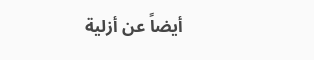أيضاً عن أزلية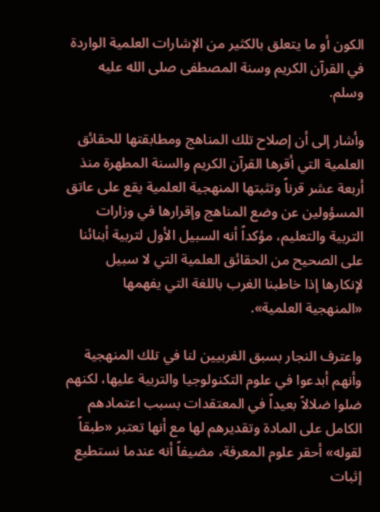الكون أو ما يتعلق بالكثير من الإشارات العلمية الواردة في القرآن الكريم وسنة المصطفى صلى الله عليه وسلم.

وأشار إلى أن إصلاح تلك المناهج ومطابقتها للحقائق العلمية التي أقرها القرآن الكريم والسنة المطهرة منذ أربعة عشر قرناً وتثبتها المنهجية العلمية يقع على عاتق المسؤولين عن وضع المناهج وإقرارها في وزارات التربية والتعليم، مؤكداً أنه السبيل الأول لتربية أبنائنا على الصحيح من الحقائق العلمية التي لا سبيل لإنكارها إذا خاطبنا الغرب باللغة التي يفهمها «المنهجية العلمية».

واعترف النجار بسبق الغربيين لنا في تلك المنهجية وأنهم أبدعوا في علوم التكنولوجيا والتربية عليها، لكنهم ضلوا ضلالاً بعيداً في المعتقدات بسبب اعتمادهم الكامل على المادة وتقديرهم لها مع أنها تعتبر «طبقاً لقوله» أحقر علوم المعرفة، مضيفاً أنه عندما نستطيع إثبات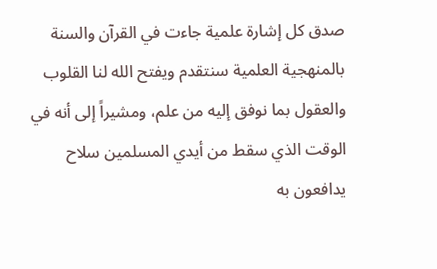صدق كل إشارة علمية جاءت في القرآن والسنة بالمنهجية العلمية سنتقدم ويفتح الله لنا القلوب والعقول بما نوفق إليه من علم، ومشيراً إلى أنه في الوقت الذي سقط من أيدي المسلمين سلاح يدافعون به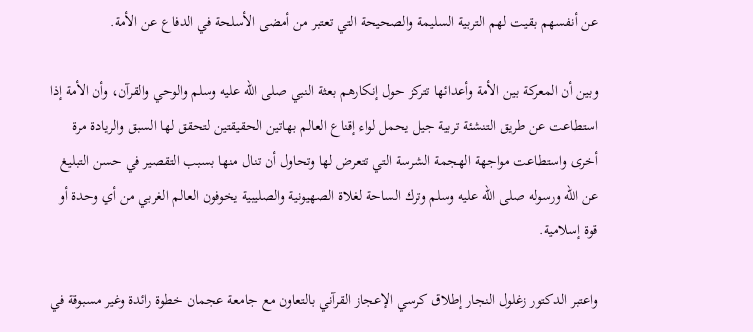عن أنفسهم بقيت لهم التربية السليمة والصحيحة التي تعتبر من أمضى الأسلحة في الدفاع عن الأمة.

وبين أن المعركة بين الأمة وأعدائها تتركز حول إنكارهم بعثة النبي صلى الله عليه وسلم والوحي والقرآن، وأن الأمة إذا استطاعت عن طريق التنشئة تربية جيل يحمل لواء إقناع العالم بهاتين الحقيقتين لتحقق لها السبق والريادة مرة أخرى واستطاعت مواجهة الهجمة الشرسة التي تتعرض لها وتحاول أن تنال منها بسبب التقصير في حسن التبليغ عن الله ورسوله صلى الله عليه وسلم وترك الساحة لغلاة الصهيونية والصليبية يخوفون العالم الغربي من أي وحدة أو قوة إسلامية.

واعتبر الدكتور زغلول النجار إطلاق كرسي الإعجاز القرآني بالتعاون مع جامعة عجمان خطوة رائدة وغير مسبوقة في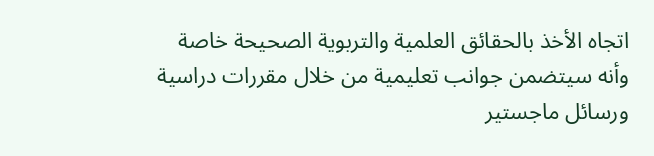اتجاه الأخذ بالحقائق العلمية والتربوية الصحيحة خاصة وأنه سيتضمن جوانب تعليمية من خلال مقررات دراسية ورسائل ماجستير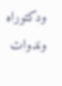ودكتوراه وندوات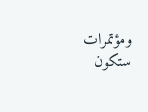ومؤتمرات ستكون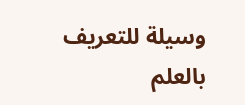وسيلة للتعريف بالعلم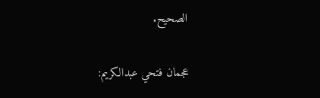الصحيح.

عجمان فتحي عبدالكريم: